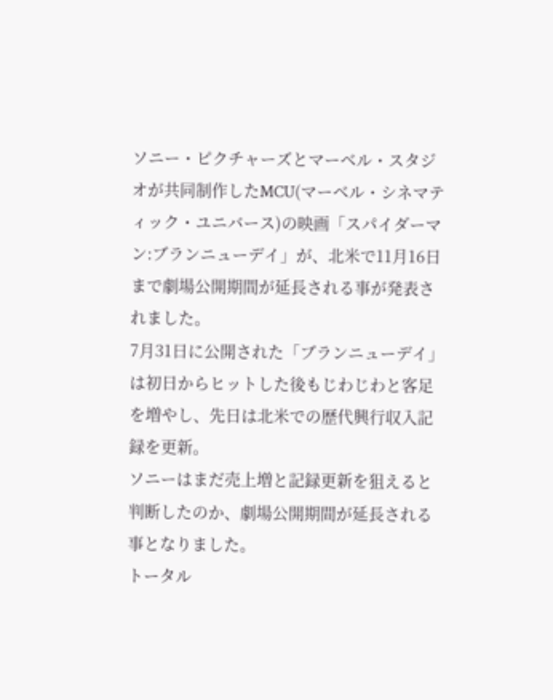ソニー・ピクチャーズとマーベル・スタジオが共同制作したMCU(マーベル・シネマティック・ユニバース)の映画「スパイダーマン:ブランニューデイ」が、北米で11月16日まで劇場公開期間が延長される事が発表されました。
7月31日に公開された「ブランニューデイ」は初日からヒットした後もじわじわと客足を増やし、先日は北米での歴代興行収入記録を更新。
ソニーはまだ売上増と記録更新を狙えると判断したのか、劇場公開期間が延長される事となりました。
トータル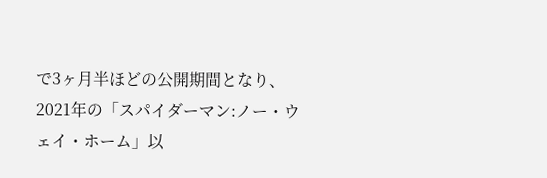で3ヶ月半ほどの公開期間となり、2021年の「スパイダーマン:ノー・ウェイ・ホーム」以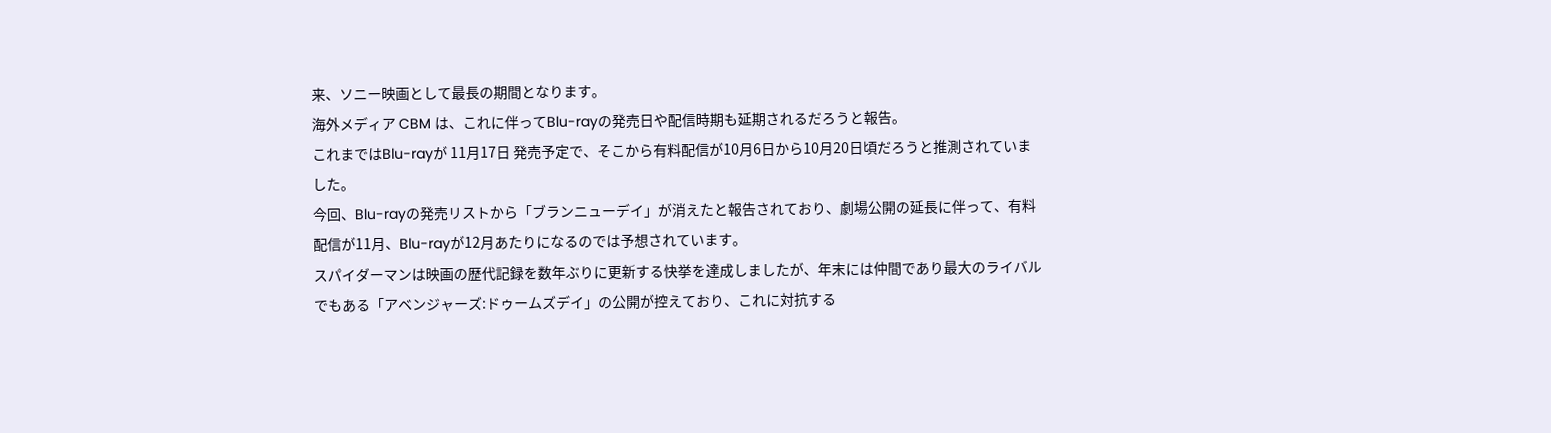来、ソニー映画として最長の期間となります。
海外メディア CBM は、これに伴ってBlu-rayの発売日や配信時期も延期されるだろうと報告。
これまではBlu-rayが 11月17日 発売予定で、そこから有料配信が10月6日から10月20日頃だろうと推測されていました。
今回、Blu-rayの発売リストから「ブランニューデイ」が消えたと報告されており、劇場公開の延長に伴って、有料配信が11月、Blu-rayが12月あたりになるのでは予想されています。
スパイダーマンは映画の歴代記録を数年ぶりに更新する快挙を達成しましたが、年末には仲間であり最大のライバルでもある「アベンジャーズ:ドゥームズデイ」の公開が控えており、これに対抗する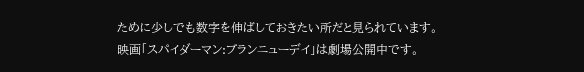ために少しでも数字を伸ばしておきたい所だと見られています。
映画「スパイダーマン:ブランニューデイ」は劇場公開中です。